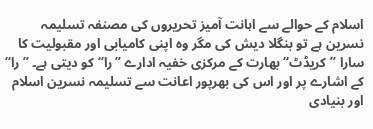اسلام کے حوالے سے اہانت آمیز تحریروں کی مصنفہ تسلیمہ نسرین ہے تو بنگلا دیش کی مگر وہ اپنی کامیابی اور مقبولیت کا سارا ’’کریڈٹ‘‘ بھارت کے مرکزی خفیہ ادارے ’’را‘‘ کو دیتی ہے۔ ’’را‘‘ کے اشارے پر اور اس کی بھرپور اعانت سے تسلیمہ نسرین اسلام اور بنیادی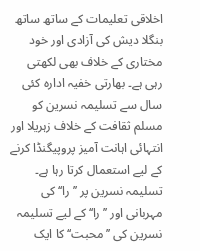اخلاقی تعلیمات کے ساتھ ساتھ بنگلا دیش کی آزادی اور خود مختاری کے خلاف بھی لکھتی رہی ہے۔ بھارتی خفیہ ادارہ کئی سال سے تسلیمہ نسرین کو مسلم ثقافت کے خلاف زہریلا اور انتہائی اہانت آمیز پروپیگنڈا کرنے کے لیے استعمال کرتا رہا ہے۔ تسلیمہ نسرین پر ’’را‘‘ کی مہربانی اور ’’را‘‘ کے لیے تسلیمہ نسرین کی ’’محبت‘‘ کا ایک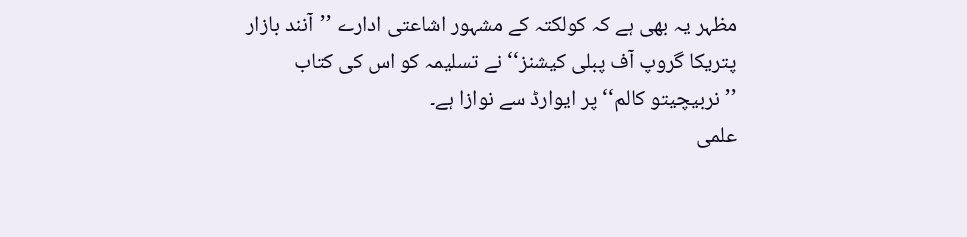مظہر یہ بھی ہے کہ کولکتہ کے مشہور اشاعتی ادارے ’’آنند بازار پتریکا گروپ آف پبلی کیشنز‘‘ نے تسلیمہ کو اس کی کتاب ’’نربیچیتو کالم‘‘ پر ایوارڈ سے نوازا ہے۔
علمی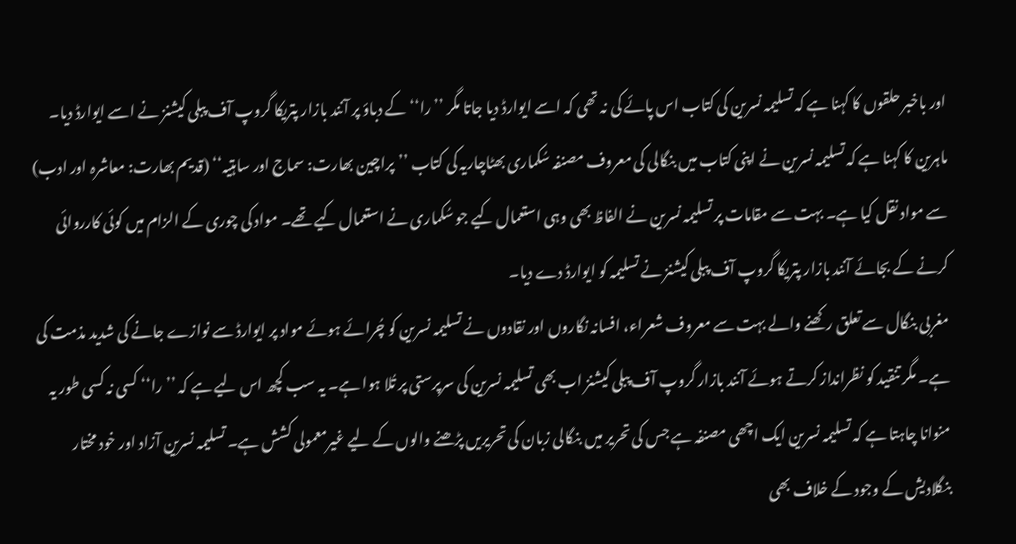اور باخبر حلقوں کا کہنا ہے کہ تسلیمہ نسرین کی کتاب اس پائے کی نہ تھی کہ اسے ایوارڈ دیا جاتا مگر ’’را‘‘ کے دباؤ پر آنند بازار پتریکا گروپ آف پبلی کیشنز نے اسے ایوارڈ دیا۔ ماہرین کا کہنا ہے کہ تسلیمہ نسرین نے اپنی کتاب میں بنگالی کی معروف مصنفہ سُکماری بھٹاچاریہ کی کتاب ’’پراچین بھارت: سماج اور ساہتیہ‘‘ (قدیم بھارت: معاشرہ اور ادب) سے مواد نقل کیا ہے۔ بہت سے مقامات پر تسلیمہ نسرین نے الفاظ بھی وہی استعمال کیے جو سُکماری نے استعمال کیے تھے۔ مواد کی چوری کے الزام میں کوئی کارروائی کرنے کے بجائے آنند بازار پتریکا گروپ آف پبلی کیشنز نے تسلیمہ کو ایوارڈ دے دیا۔
مغربی بنگال سے تعلق رکھنے والے بہت سے معروف شعراء، افسانہ نگاروں اور نقادوں نے تسلیمہ نسرین کو چُرائے ہوئے مواد پر ایوارڈ سے نوازے جانے کی شدید مذمت کی ہے۔ مگر تنقید کو نظرانداز کرتے ہوئے آنند بازار گروپ آف پبلی کیشنز اب بھی تسلیمہ نسرین کی سرپرستی پر تُلا ہوا ہے۔ یہ سب کچھ اس لیے ہے کہ ’’را‘‘ کسی نہ کسی طور یہ منوانا چاہتا ہے کہ تسلیمہ نسرین ایک اچھی مصنفہ ہے جس کی تحریر میں بنگالی زبان کی تحریریں پڑھنے والوں کے لیے غیرمعمولی کشش ہے۔ تسلیمہ نسرین آزاد اور خود مختار بنگلادیش کے وجود کے خلاف بھی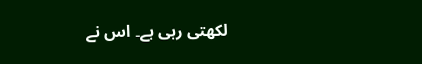لکھتی رہی ہے۔ اس نے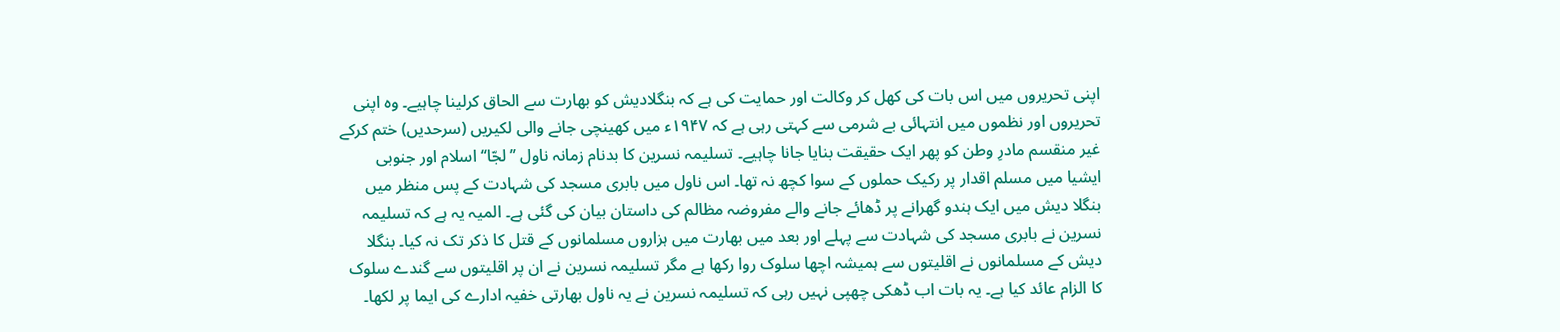اپنی تحریروں میں اس بات کی کھل کر وکالت اور حمایت کی ہے کہ بنگلادیش کو بھارت سے الحاق کرلینا چاہیے۔ وہ اپنی تحریروں اور نظموں میں انتہائی بے شرمی سے کہتی رہی ہے کہ ۱۹۴۷ء میں کھینچی جانے والی لکیریں (سرحدیں) ختم کرکے غیر منقسم مادرِ وطن کو پھر ایک حقیقت بنایا جانا چاہیے۔ تسلیمہ نسرین کا بدنام زمانہ ناول ’’لجّا‘‘ اسلام اور جنوبی ایشیا میں مسلم اقدار پر رکیک حملوں کے سوا کچھ نہ تھا۔ اس ناول میں بابری مسجد کی شہادت کے پس منظر میں بنگلا دیش میں ایک ہندو گھرانے پر ڈھائے جانے والے مفروضہ مظالم کی داستان بیان کی گئی ہے۔ المیہ یہ ہے کہ تسلیمہ نسرین نے بابری مسجد کی شہادت سے پہلے اور بعد میں بھارت میں ہزاروں مسلمانوں کے قتل کا ذکر تک نہ کیا۔ بنگلا دیش کے مسلمانوں نے اقلیتوں سے ہمیشہ اچھا سلوک روا رکھا ہے مگر تسلیمہ نسرین نے ان پر اقلیتوں سے گندے سلوک کا الزام عائد کیا ہے۔ یہ بات اب ڈھکی چھپی نہیں رہی کہ تسلیمہ نسرین نے یہ ناول بھارتی خفیہ ادارے کی ایما پر لکھا۔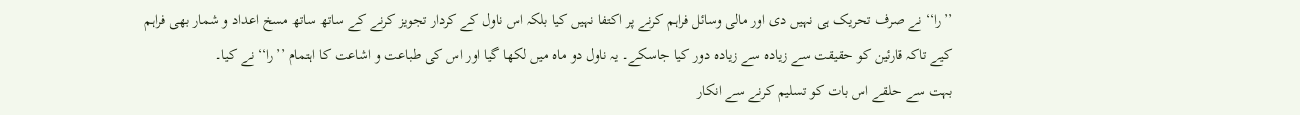’’را‘‘ نے صرف تحریک ہی نہیں دی اور مالی وسائل فراہم کرنے پر اکتفا نہیں کیا بلکہ اس ناول کے کردار تجویز کرنے کے ساتھ ساتھ مسخ اعداد و شمار بھی فراہم کیے تاکہ قارئین کو حقیقت سے زیادہ سے زیادہ دور کیا جاسکے۔ یہ ناول دو ماہ میں لکھا گیا اور اس کی طباعت و اشاعت کا اہتمام ’’را‘‘ نے کیا۔
بہت سے حلقے اس بات کو تسلیم کرنے سے انکار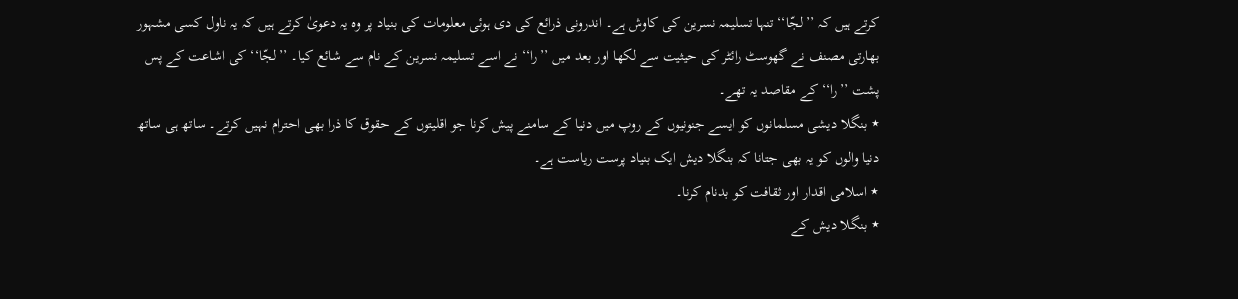کرتے ہیں کہ ’’لجّا‘‘ تنہا تسلیمہ نسرین کی کاوش ہے۔ اندرونی ذرائع کی دی ہوئی معلومات کی بنیاد پر وہ یہ دعویٰ کرتے ہیں کہ یہ ناول کسی مشہور بھارتی مصنف نے گھوسٹ رائٹر کی حیثیت سے لکھا اور بعد میں ’’را‘‘ نے اسے تسلیمہ نسرین کے نام سے شائع کیا۔ ’’لجّا‘‘ کی اشاعت کے پس پشت ’’را‘‘ کے مقاصد یہ تھے۔
٭ بنگلا دیشی مسلمانوں کو ایسے جنونیوں کے روپ میں دنیا کے سامنے پیش کرنا جو اقلیتوں کے حقوق کا ذرا بھی احترام نہیں کرتے۔ ساتھ ہی ساتھ دنیا والوں کو یہ بھی جتانا کہ بنگلا دیش ایک بنیاد پرست ریاست ہے۔
٭ اسلامی اقدار اور ثقافت کو بدنام کرنا۔
٭ بنگلا دیش کے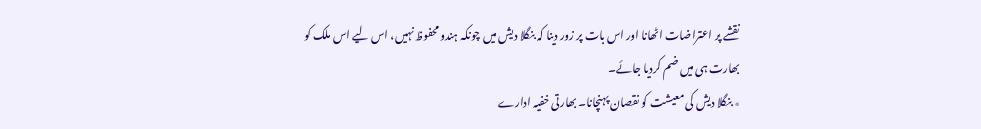نقشے پر اعتراضات اٹھانا اور اس بات پر زور دینا کہ بنگلا دیش میں چونکہ ہندو محفوظ نہیں، اس لیے اس ملک کو بھارت ہی میں ضم کردیا جائے۔
٭ بنگلا دیش کی معیشت کو نقصان پہنچانا۔ بھارتی خفیہ ادارے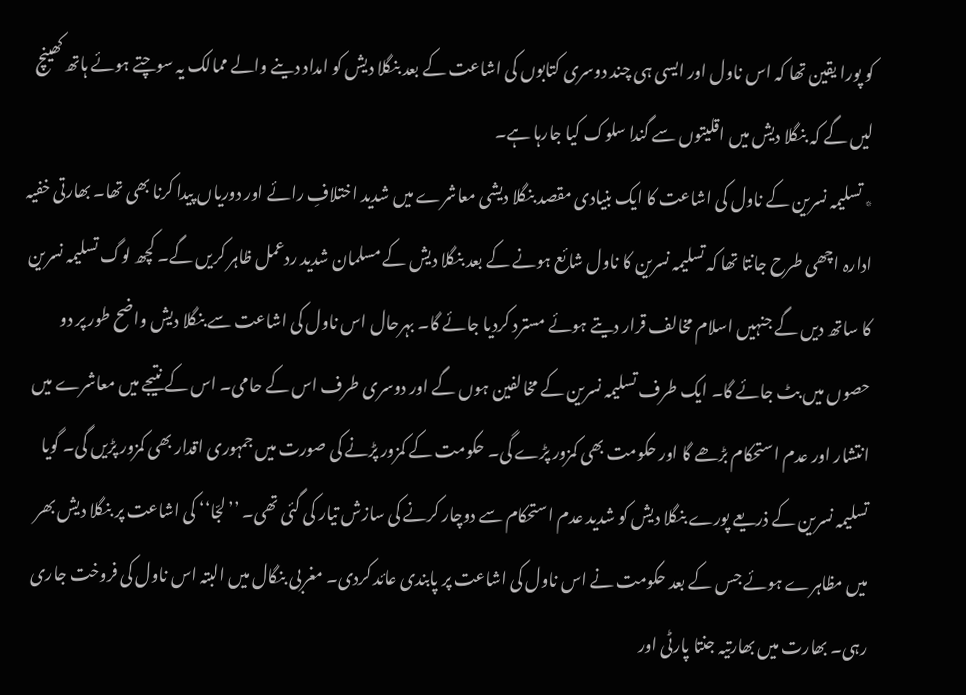کو پورا یقین تھا کہ اس ناول اور ایسی ہی چند دوسری کتابوں کی اشاعت کے بعد بنگلا دیش کو امداد دینے والے ممالک یہ سوچتے ہوئے ہاتھ کھینچ لیں گے کہ بنگلا دیش میں اقلیتوں سے گندا سلوک کیا جارہا ہے۔
٭ تسلیمہ نسرین کے ناول کی اشاعت کا ایک بنیادی مقصد بنگلا دیشی معاشرے میں شدید اختلافِ رائے اور دوریاں پیدا کرنا بھی تھا۔ بھارتی خفیہ ادارہ اچھی طرح جانتا تھا کہ تسلیمہ نسرین کا ناول شائع ہونے کے بعد بنگلا دیش کے مسلمان شدید ردعمل ظاہر کریں گے۔ کچھ لوگ تسلیمہ نسرین کا ساتھ دیں گے جنہیں اسلام مخالف قرار دیتے ہوئے مسترد کردیا جائے گا۔ بہرحال اس ناول کی اشاعت سے بنگلا دیش واضح طور پر دو حصوں میں بٹ جائے گا۔ ایک طرف تسلیمہ نسرین کے مخالفین ہوں گے اور دوسری طرف اس کے حامی۔ اس کے نتیجے میں معاشرے میں انتشار اور عدم استحکام بڑھے گا اور حکومت بھی کمزور پڑے گی۔ حکومت کے کمزور پڑنے کی صورت میں جمہوری اقدار بھی کمزور پڑیں گی۔ گویا تسلیمہ نسرین کے ذریعے پورے بنگلا دیش کو شدید عدم استحکام سے دوچار کرنے کی سازش تیار کی گئی تھی۔ ’’لجّا‘‘ کی اشاعت پر بنگلا دیش بھر میں مظاہرے ہوئے جس کے بعد حکومت نے اس ناول کی اشاعت پر پابندی عائد کردی۔ مغربی بنگال میں البتہ اس ناول کی فروخت جاری رہی۔ بھارت میں بھارتیہ جنتا پارٹی اور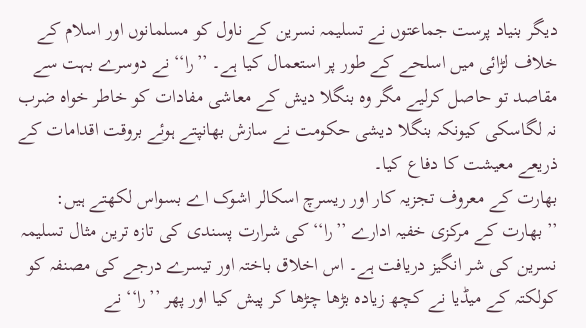دیگر بنیاد پرست جماعتوں نے تسلیمہ نسرین کے ناول کو مسلمانوں اور اسلام کے خلاف لڑائی میں اسلحے کے طور پر استعمال کیا ہے۔ ’’را‘‘ نے دوسرے بہت سے مقاصد تو حاصل کرلیے مگر وہ بنگلا دیش کے معاشی مفادات کو خاطر خواہ ضرب نہ لگاسکی کیونکہ بنگلا دیشی حکومت نے سازش بھانپتے ہوئے بروقت اقدامات کے ذریعے معیشت کا دفاع کیا۔
بھارت کے معروف تجزیہ کار اور ریسرچ اسکالر اشوک اے بسواس لکھتے ہیں: ’’بھارت کے مرکزی خفیہ ادارے ’’را‘‘ کی شرارت پسندی کی تازہ ترین مثال تسلیمہ نسرین کی شر انگیز دریافت ہے۔ اس اخلاق باختہ اور تیسرے درجے کی مصنفہ کو کولکتہ کے میڈیا نے کچھ زیادہ بڑھا چڑھا کر پیش کیا اور پھر ’’را‘‘ نے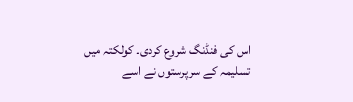اس کی فنڈنگ شروع کردی۔ کولکتہ میں تسلیمہ کے سرپرستوں نے اسے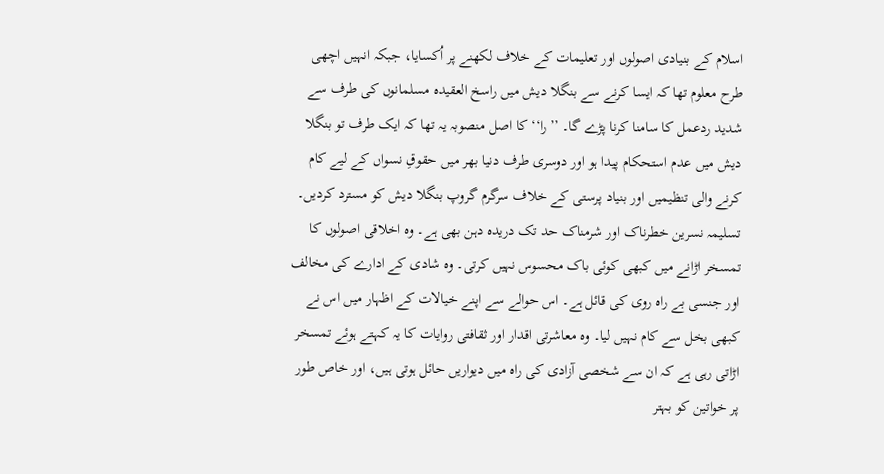اسلام کے بنیادی اصولوں اور تعلیمات کے خلاف لکھنے پر اُکسایا، جبکہ انہیں اچھی طرح معلوم تھا کہ ایسا کرنے سے بنگلا دیش میں راسخ العقیدہ مسلمانوں کی طرف سے شدید ردعمل کا سامنا کرنا پڑے گا۔ ’’را‘‘ کا اصل منصوبہ یہ تھا کہ ایک طرف تو بنگلا دیش میں عدم استحکام پیدا ہو اور دوسری طرف دنیا بھر میں حقوقِ نسواں کے لیے کام کرنے والی تنظیمیں اور بنیاد پرستی کے خلاف سرگرم گروپ بنگلا دیش کو مسترد کردیں۔
تسلیمہ نسرین خطرناک اور شرمناک حد تک دریدہ دہن بھی ہے۔ وہ اخلاقی اصولوں کا تمسخر اڑانے میں کبھی کوئی باک محسوس نہیں کرتی۔ وہ شادی کے ادارے کی مخالف اور جنسی بے راہ روی کی قائل ہے۔ اس حوالے سے اپنے خیالات کے اظہار میں اس نے کبھی بخل سے کام نہیں لیا۔ وہ معاشرتی اقدار اور ثقافتی روایات کا یہ کہتے ہوئے تمسخر اڑاتی رہی ہے کہ ان سے شخصی آزادی کی راہ میں دیواریں حائل ہوتی ہیں، اور خاص طور پر خواتین کو بہتر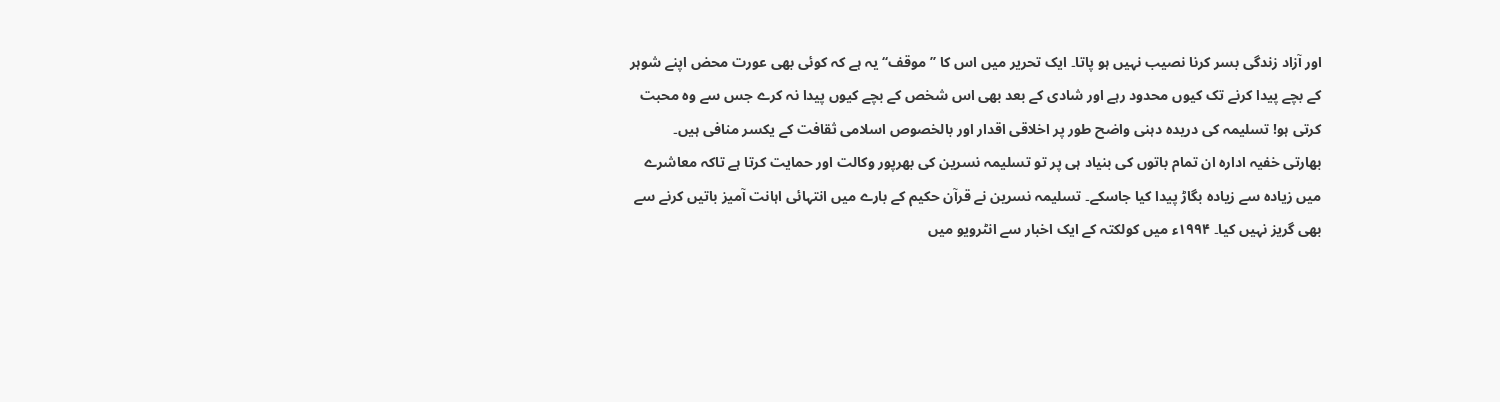اور آزاد زندگی بسر کرنا نصیب نہیں ہو پاتا۔ ایک تحریر میں اس کا ’’موقف‘‘ یہ ہے کہ کوئی بھی عورت محض اپنے شوہر کے بچے پیدا کرنے تک کیوں محدود رہے اور شادی کے بعد بھی اس شخص کے بچے کیوں پیدا نہ کرے جس سے وہ محبت کرتی ہو! تسلیمہ کی دریدہ دہنی واضح طور پر اخلاقی اقدار اور بالخصوص اسلامی ثقافت کے یکسر منافی ہیں۔
بھارتی خفیہ ادارہ ان تمام باتوں کی بنیاد ہی پر تو تسلیمہ نسرین کی بھرپور وکالت اور حمایت کرتا ہے تاکہ معاشرے میں زیادہ سے زیادہ بگاڑ پیدا کیا جاسکے۔ تسلیمہ نسرین نے قرآن حکیم کے بارے میں انتہائی اہانت آمیز باتیں کرنے سے بھی گریز نہیں کیا۔ ۱۹۹۴ء میں کولکتہ کے ایک اخبار سے انٹرویو میں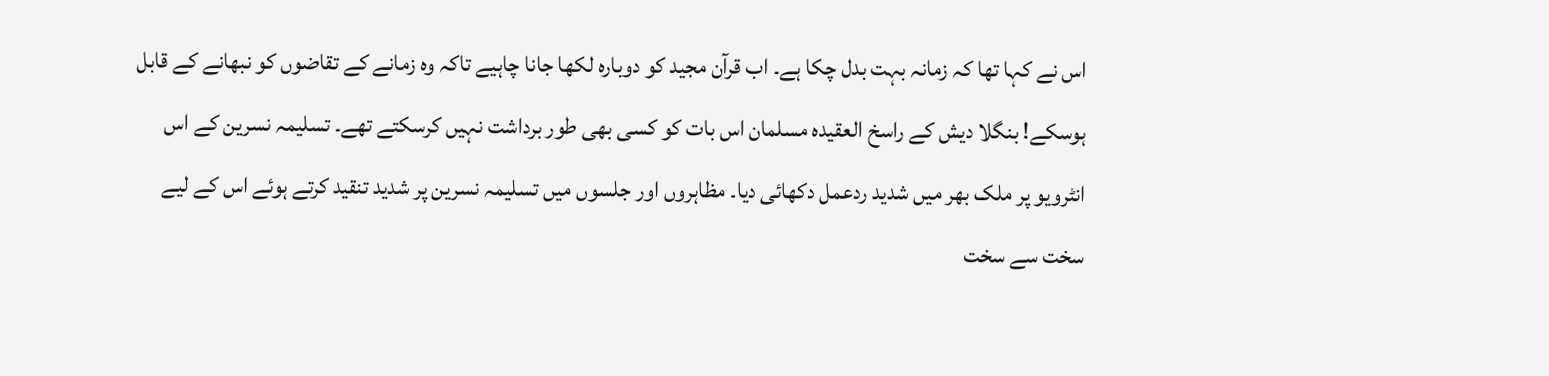اس نے کہا تھا کہ زمانہ بہت بدل چکا ہے۔ اب قرآن مجید کو دوبارہ لکھا جانا چاہیے تاکہ وہ زمانے کے تقاضوں کو نبھانے کے قابل ہوسکے! بنگلا دیش کے راسخ العقیدہ مسلمان اس بات کو کسی بھی طور برداشت نہیں کرسکتے تھے۔ تسلیمہ نسرین کے اس انٹرویو پر ملک بھر میں شدید ردعمل دکھائی دیا۔ مظاہروں اور جلسوں میں تسلیمہ نسرین پر شدید تنقید کرتے ہوئے اس کے لیے سخت سے سخت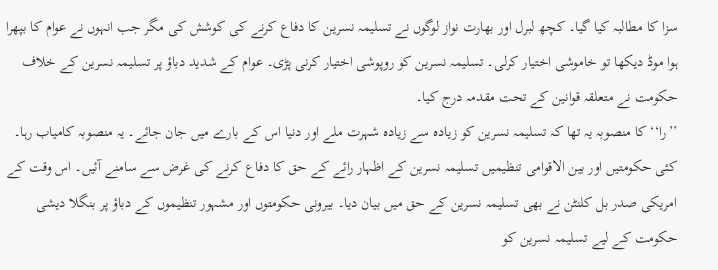سزا کا مطالبہ کیا گیا۔ کچھ لبرل اور بھارت نواز لوگوں نے تسلیمہ نسرین کا دفاع کرنے کی کوشش کی مگر جب انہوں نے عوام کا بپھرا ہوا موڈ دیکھا تو خاموشی اختیار کرلی۔ تسلیمہ نسرین کو روپوشی اختیار کرنی پڑی۔ عوام کے شدید دباؤ پر تسلیمہ نسرین کے خلاف حکومت نے متعلقہ قوانین کے تحت مقدمہ درج کیا۔
’’را‘‘ کا منصوبہ یہ تھا کہ تسلیمہ نسرین کو زیادہ سے زیادہ شہرت ملے اور دنیا اس کے بارے میں جان جائے۔ یہ منصوبہ کامیاب رہا۔ کئی حکومتیں اور بین الاقوامی تنظیمیں تسلیمہ نسرین کے اظہار رائے کے حق کا دفاع کرنے کی غرض سے سامنے آئیں۔ اس وقت کے امریکی صدر بل کلنٹن نے بھی تسلیمہ نسرین کے حق میں بیان دیا۔ بیرونی حکومتوں اور مشہور تنظیموں کے دباؤ پر بنگلا دیشی حکومت کے لیے تسلیمہ نسرین کو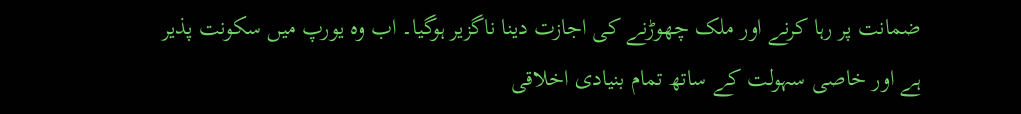ضمانت پر رہا کرنے اور ملک چھوڑنے کی اجازت دینا ناگزیر ہوگیا۔ اب وہ یورپ میں سکونت پذیر ہے اور خاصی سہولت کے ساتھ تمام بنیادی اخلاقی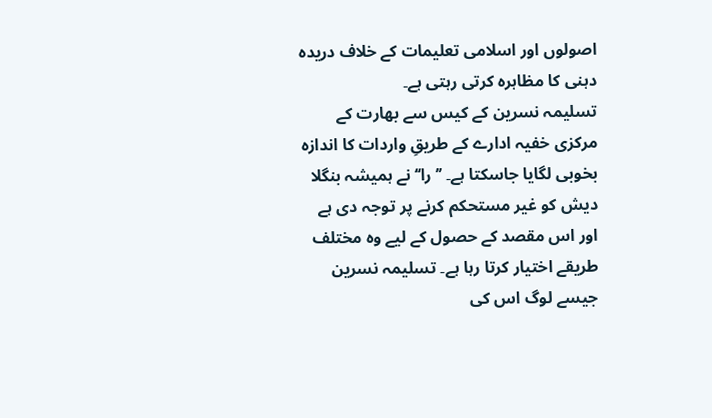اصولوں اور اسلامی تعلیمات کے خلاف دریدہ دہنی کا مظاہرہ کرتی رہتی ہے۔
تسلیمہ نسرین کے کیس سے بھارت کے مرکزی خفیہ ادارے کے طریقِ واردات کا اندازہ بخوبی لگایا جاسکتا ہے۔ ’’را‘‘ نے ہمیشہ بنگلا دیش کو غیر مستحکم کرنے پر توجہ دی ہے اور اس مقصد کے حصول کے لیے وہ مختلف طریقے اختیار کرتا رہا ہے۔ تسلیمہ نسرین جیسے لوگ اس کی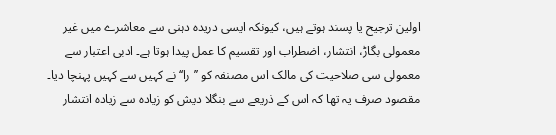اولین ترجیح یا پسند ہوتے ہیں، کیونکہ ایسی دریدہ دہنی سے معاشرے میں غیر معمولی بگاڑ، انتشار، اضطراب اور تقسیم کا عمل پیدا ہوتا ہے۔ ادبی اعتبار سے معمولی سی صلاحیت کی مالک اس مصنفہ کو ’’را‘‘ نے کہیں سے کہیں پہنچا دیا۔ مقصود صرف یہ تھا کہ اس کے ذریعے سے بنگلا دیش کو زیادہ سے زیادہ انتشار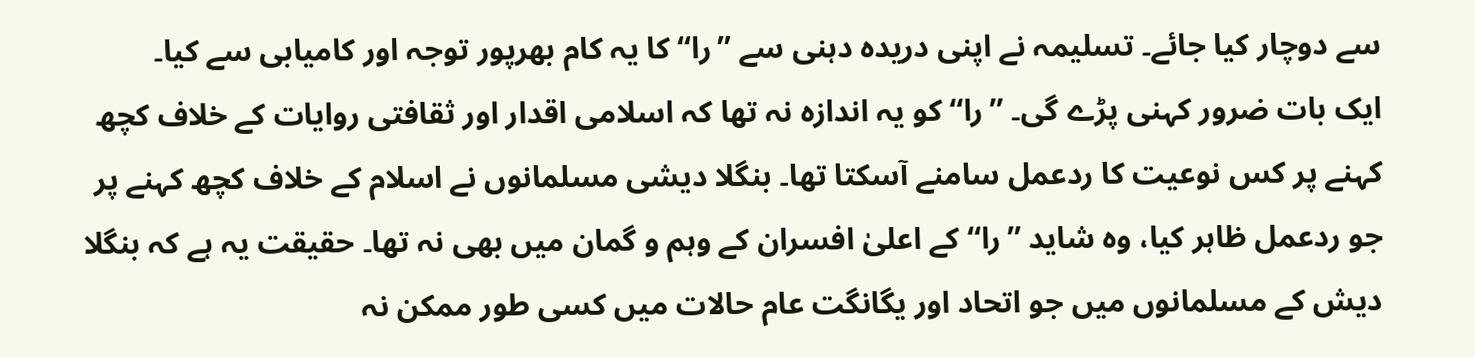سے دوچار کیا جائے۔ تسلیمہ نے اپنی دریدہ دہنی سے ’’را‘‘ کا یہ کام بھرپور توجہ اور کامیابی سے کیا۔
ایک بات ضرور کہنی پڑے گی۔ ’’را‘‘ کو یہ اندازہ نہ تھا کہ اسلامی اقدار اور ثقافتی روایات کے خلاف کچھ کہنے پر کس نوعیت کا ردعمل سامنے آسکتا تھا۔ بنگلا دیشی مسلمانوں نے اسلام کے خلاف کچھ کہنے پر جو ردعمل ظاہر کیا، وہ شاید ’’را‘‘ کے اعلیٰ افسران کے وہم و گمان میں بھی نہ تھا۔ حقیقت یہ ہے کہ بنگلا دیش کے مسلمانوں میں جو اتحاد اور یگانگت عام حالات میں کسی طور ممکن نہ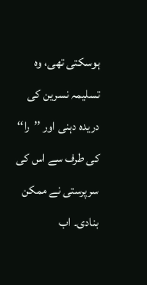ہوسکتی تھی، وہ تسلیمہ نسرین کی دریدہ دہنی اور ’’را‘‘ کی طرف سے اس کی سرپرستی نے ممکن بنادی۔ اب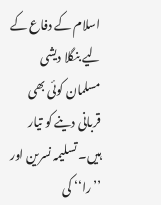اسلام کے دفاع کے لیے بنگلا دیشی مسلمان کوئی بھی قربانی دینے کو تیار ہیں۔ تسلیمہ نسرین اور ’’را‘‘ کی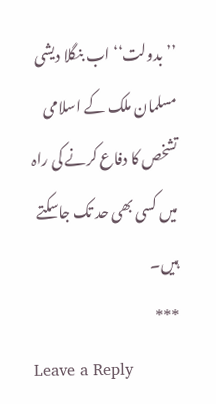’’بدولت‘‘ اب بنگلا دیشی مسلمان ملک کے اسلامی تشخص کا دفاع کرنے کی راہ میں کسی بھی حد تک جاسکتے ہیں۔
***
Leave a Reply